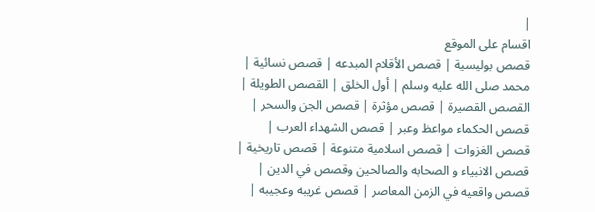|
اقسام على الموقع
قصص بوليسية | قصص الأقلام المبدعه | قصص نسائية | محمد صلى الله عليه وسلم | أول الخلق | القصص الطويلة | القصص القصيرة | قصص مؤثرة | قصص الجن والسحر | قصص الحكماء مواعظ وعبر | قصص الشهداء العرب | قصص الغزوات | قصص اسلامية متنوعة | قصص تاريخية | قصص الانبياء و الصحابه والصالحين وقصص في الدين | قصص واقعيه في الزمن المعاصر | قصص غريبه وعجيبه |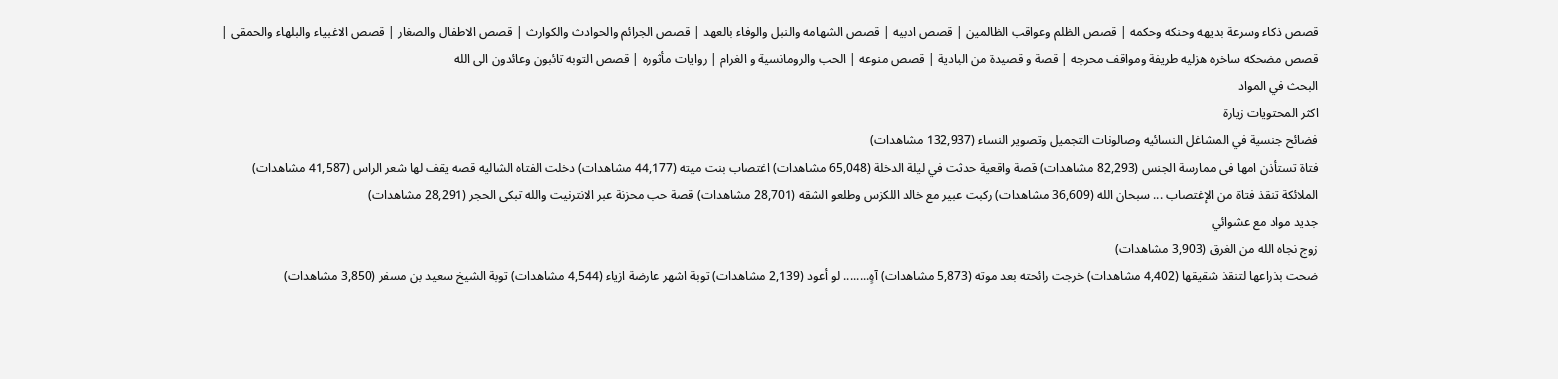قصص ذكاء وسرعة بديهه وحنكه وحكمه | قصص الظلم وعواقب الظالمين | قصص ادبيه | قصص الشهامه والنبل والوفاء بالعهد | قصص الجرائم والحوادث والكوارث | قصص الاطفال والصغار | قصص الاغبياء والبلهاء والحمقى | قصص مضحكه ساخره هزليه طريفة ومواقف محرجه | قصة و قصيدة من البادية | قصص منوعه | الحب والرومانسية و الغرام | روايات مأثوره | قصص التوبه تائبون وعائدون الى الله
البحث في المواد
اكثر المحتويات زيارة
فضائح جنسية في المشاغل النسائيه وصالونات التجميل وتصوير النساء (132,937 مشاهدات)
فتاة تستأذن امها فى ممارسة الجنس (82,293 مشاهدات) قصة واقعية حدثت في ليلة الدخلة (65,048 مشاهدات) اغتصاب بنت ميته (44,177 مشاهدات) دخلت الفتاه الشاليه قصه يقف لها شعر الراس (41,587 مشاهدات) الملائكة تنقذ فتاة من الإغتصاب ... سبحان الله (36,609 مشاهدات) ركبت عبير مع خالد اللكزس وطلعو الشقه (28,701 مشاهدات) قصة حب محزنة عبر الانترنيت والله تبكى الحجر (28,291 مشاهدات)
جديد مواد مع عشوائي
زوج نجاه الله من الغرق (3,903 مشاهدات)
ضحت بذراعها لتنقذ شقيقها (4,402 مشاهدات) خرجت رائحته بعد موته (5,873 مشاهدات) آهٍ........ لو أعود (2,139 مشاهدات) توبة اشهر عارضة ازياء (4,544 مشاهدات) توبة الشيخ سعيد بن مسفر (3,850 مشاهدات)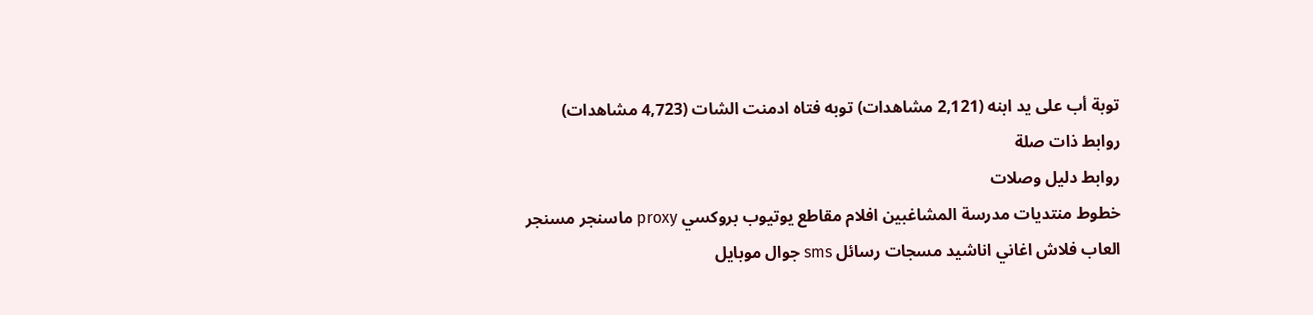توبة أب على يد ابنه (2,121 مشاهدات) توبه فتاه ادمنت الشات (4,723 مشاهدات)
روابط ذات صلة
روابط دليل وصلات
خطوط منتديات مدرسة المشاغبين افلام مقاطع يوتيوب بروكسي proxy ماسنجر مسنجر العاب فلاش اغاني اناشيد مسجات رسائل sms جوال موبايل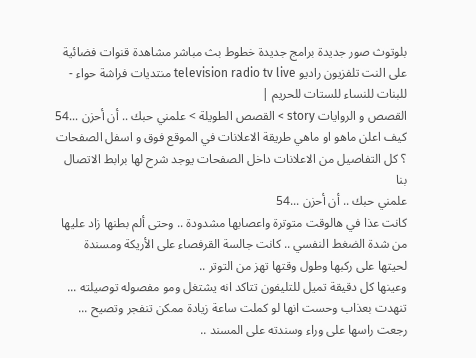بلوتوث صور جديدة برامج جديدة خطوط بث مباشر مشاهدة قنوات فضائية على النت تلفزيون راديو television radio tv live منتديات فراشة حواء - للبنات للنساء للستات للحريم |
القصص و الروايات story > القصص الطويلة > علمني حبك .. أن أحزن ...54
كيف اعلن ماهو او ماهي طريقة الاعلانات في الموقع فوق و اسفل الصفحات ؟ كل التفاصيل من الاعلانات داخل الصفحات يوجد شرح لها برابط الاتصال بنا
علمني حبك .. أن أحزن ...54
كانت عذا في هالوقت متوترة واعصابها مشدودة .. وحتى ألم بطنها زاد عليها من شدة الضغط النفسي .. كانت جالسة القرفصاء على الأريكة ومسندة لحيتها على ركبها وطول وقتها تهز من التوتر ..
وعينها كل دقيقة تميل للتليفون تتاكد انه يشتغل ومو مفصوله توصيلته ... تنهدت بعذاب وحست انها لو كملت ساعة زيادة ممكن تنفجر وتصيح ... رجعت راسها على وراء وسندته على المسند ..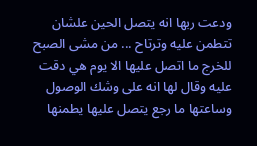ودعت ربها انه يتصل الحين علشان تتطمن عليه وترتاح ... من مشى الصبح للخرج ما اتصل عليها الا يوم هي دقت عليه وقال لها انه على وشك الوصول وساعتها ما رجع يتصل عليها يطمنها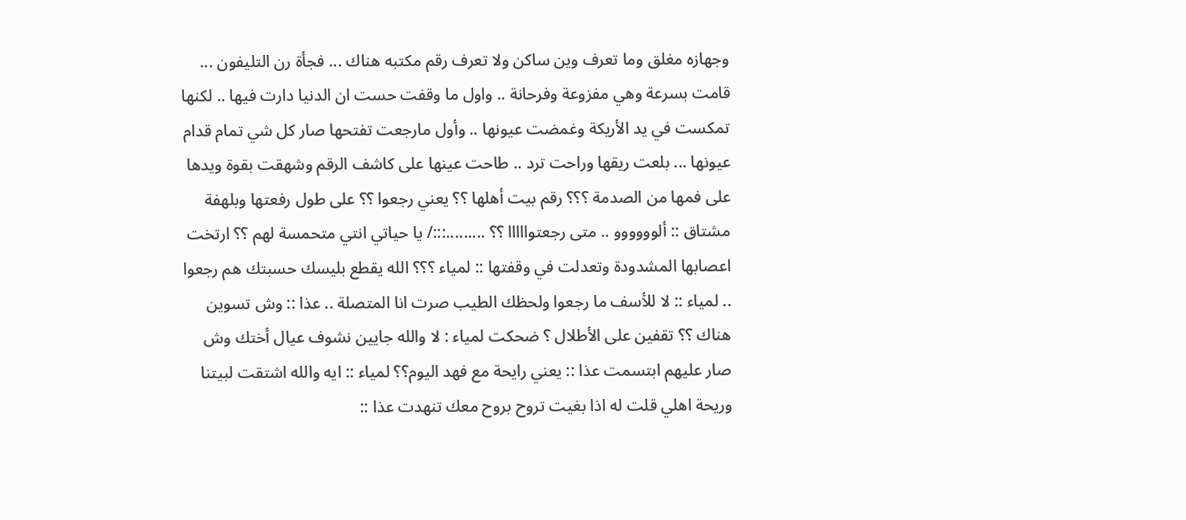وجهازه مغلق وما تعرف وين ساكن ولا تعرف رقم مكتبه هناك ... فجأة رن التليفون ... قامت بسرعة وهي مفزوعة وفرحانة .. واول ما وقفت حست ان الدنيا دارت فيها .. لكنها تمكست في يد الأريكة وغمضت عيونها .. وأول مارجعت تفتحها صار كل شي تمام قدام عيونها ... بلعت ريقها وراحت ترد .. طاحت عينها على كاشف الرقم وشهقت بقوة ويدها على فمها من الصدمة ؟؟؟ رقم بيت أهلها ؟؟ يعني رجعوا ؟؟ على طول رفعتها وبلهفة مشتاق :: ألوووووو .. متى رجعتوااااا ؟؟ .........:::/ يا حياتي انتي متحمسة لهم ؟؟ ارتخت اعصابها المشدودة وتعدلت في وقفتها :: لمياء ؟؟؟ الله يقطع بليسك حسبتك هم رجعوا .. لمياء :: لا للأسف ما رجعوا ولحظك الطيب صرت انا المتصلة .. عذا :: وش تسوين هناك ؟؟ تقفين على الأطلال ؟ ضحكت لمياء : لا والله جايين نشوف عيال أختك وش صار عليهم ابتسمت عذا :: يعني رايحة مع فهد اليوم؟؟ لمياء :: ايه والله اشتقت لبيتنا وريحة اهلي قلت له اذا بغيت تروح بروح معك تنهدت عذا ::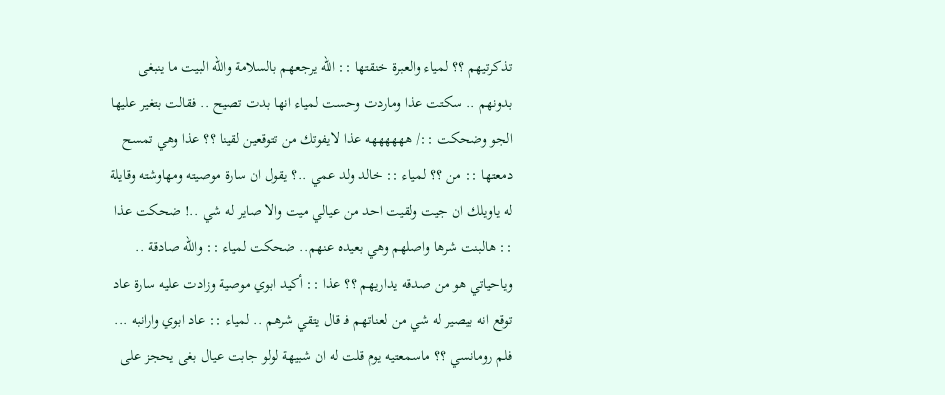تذكرتيهم ؟؟ لمياء والعبرة خنقتها :: الله يرجعهم بالسلامة والله البيت ما ينبغى بدونهم .. سكتت عذا وماردت وحست لمياء انها بدت تصيح .. فقالت بتغير عليها الجو وضحكت ::/ ههههههه عذا لايفوتك من تتوقعين لقينا ؟؟ عذا وهي تمسح دمعتها :: من ؟؟ لمياء :: خالد ولد عمي ..؟ يقول ان سارة موصيته ومهاوشته وقايلة له ياويلك ان جيت ولقيت احد من عيالي ميت والا صاير له شي ..! ضحكت عذا :: هالبنت شرها واصلهم وهي بعيده عنهم.. ضحكت لمياء :: والله صادقة .. وياحياتي هو من صدقه يداريهم ؟؟ عذا :: أكيد ابوي موصية وزادت عليه سارة عاد توقع انه بيصير له شي من لعناتهم فـ قال يتقي شرهم .. لمياء :: عاد ابوي وارانبه ... فلم رومانسي ؟؟ ماسمعتيه يوم قلت له ان شبيهة لولو جابت عيال بغى يحجز على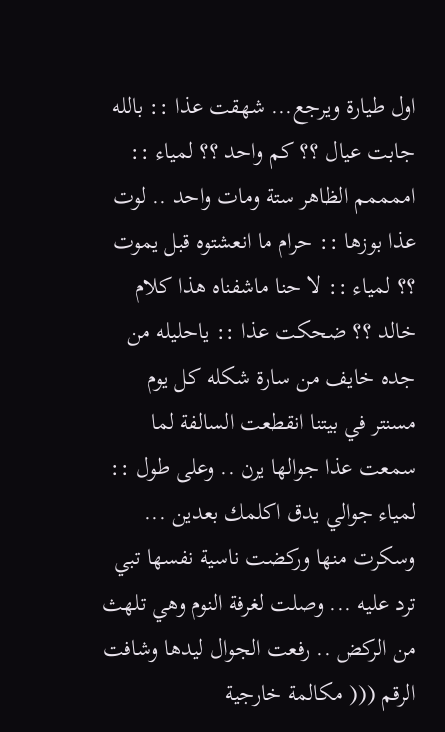اول طيارة ويرجع... شهقت عذا :: بالله جابت عيال ؟؟ كم واحد ؟؟ لمياء :: اممممم الظاهر ستة ومات واحد .. لوت عذا بوزها :: حرام ما انعشتوه قبل يموت ؟؟ لمياء :: لا حنا ماشفناه هذا كلام خالد ؟؟ ضحكت عذا :: ياحليله من جده خايف من سارة شكله كل يوم مسنتر في بيتنا انقطعت السالفة لما سمعت عذا جوالها يرن .. وعلى طول :: لمياء جوالي يدق اكلمك بعدين ... وسكرت منها وركضت ناسية نفسها تبي ترد عليه ... وصلت لغرفة النوم وهي تلهث من الركض .. رفعت الجوال ليدها وشافت الرقم ((( مكالمة خارجية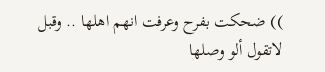)) ضحكت بفرح وعرفت انهم اهلها .. وقبل لاتقول ألو وصلها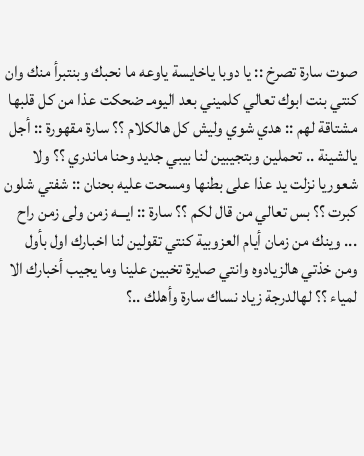صوت سارة تصرخ :: يا دوبا ياخايسة ياوعه ما نحبك وبنتبرأ منك وان كنتي بنت ابوك تعالي كلميني بعد اليومـ ضحكت عذا من كل قلبها مشتاقة لهم :: هدي شوي وليش كل هالكلام ؟؟ سارة مقهورة :: أجل يالشينة .. تحملين وبتجيبين لنا بيبي جديد وحنا ماندري ؟؟ ولا شعوريا نزلت يد عذا على بطنها ومسحت عليه بحنان :: شفتي شلون كبرت ؟؟ بس تعالي من قال لكم ؟؟ سارة :: ايـــه زمن ولى زمن راح ... وينك من زمان أيام العزوبية كنتي تقولين لنا اخبارك اول بأول ومن خذتي هالزيادوه وانتي صايرة تخبين علينا وما يجيب أخبارك الا لمياء ؟؟ لهالدرجة زياد نساك سارة وأهلك ..؟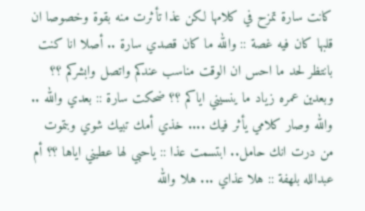كانت سارة تمزح في كلامها لكن عذا تأثرت منه بقوة وخصوصا ان قلبها كان فيه غصة :: والله ما كان قصدي سارة .. أصلا انا كنت بانتظر لحد ما احس ان الوقت مناسب عندكم واتصل وابشركم ؟؟ وبعدين عمره زياد ما ينسيني اياكم ؟؟ ضحكت سارة :: بعدي والله .. والله وصار كلامي يأثر فيك .... خذي أمك تبيك شوي وبتموت من درت انك حامل.. ابتسمت عذا :: ياحبي لها عطيني اياها ؟؟ أم عبدالله بلهفة :: هلا عذاي ... هلا والله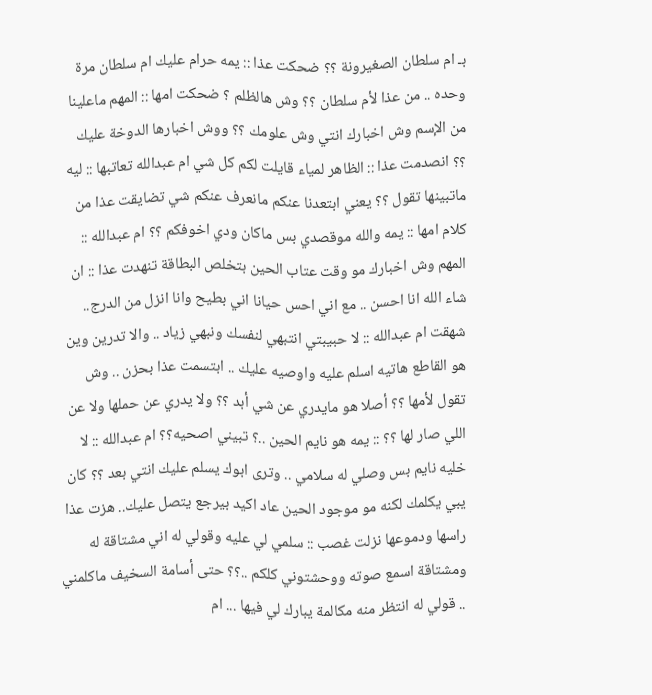بـ ام سلطان الصغيرونة ؟؟ ضحكت عذا :: يمه حرام عليك ام سلطان مرة وحده .. من عذا لأم سلطان ؟؟ وش هالظلم ؟ ضحكت امها :: المهم ماعلينا من الإسم وش اخبارك انتي وش علومك ؟؟ ووش اخبارها الدوخة عليك ؟؟ انصدمت عذا :: الظاهر لمياء قايلت لكم كل شي ام عبدالله تعاتبها :: ليه ماتبينها تقول ؟؟ يعني ابتعدنا عنكم مانعرف عنكم شي تضايقت عذا من كلام امها :: يمه والله موقصدي بس ماكان ودي اخوفكم ؟؟ ام عبدالله :: المهم وش اخبارك مو وقت عتاب الحين بتخلص البطاقة تنهدت عذا :: ان شاء الله انا احسن .. مع اني احس حيانا اني بطيح وانا انزل من الدرج.. شهقت ام عبدالله :: لا حبيبتي انتبهي لنفسك ونبهي زياد .. والا تدرين وين هو القاطع هاتيه اسلم عليه واوصيه عليك .. ابتسمت عذا بحزن .. وش تقول لأمها ؟؟ أصلا هو مايدري عن شي أبد ؟؟ ولا يدري عن حملها ولا عن اللي صار لها ؟؟ :: يمه هو نايم الحين ..؟ تبيني اصحيه؟؟ ام عبدالله :: لا خليه نايم بس وصلي له سلامي .. وترى ابوك يسلم عليك انتي بعد ؟؟ كان يبي يكلمك لكنه مو موجود الحين عاد اكيد بيرجع يتصل عليك.. هزت عذا راسها ودموعها نزلت غصب :: سلمي لي عليه وقولي له اني مشتاقة له ومشتاقة اسمع صوته ووحشتوني كلكم ..؟؟ حتى أسامة السخيف ماكلمني .. قولي له انتظر منه مكالمة يبارك لي فيها ... ام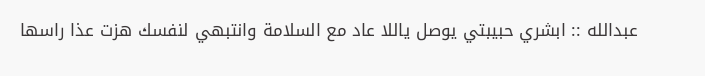عبدالله :: ابشري حبيبتي يوصل ياللا عاد مع السلامة وانتبهي لنفسك هزت عذا راسها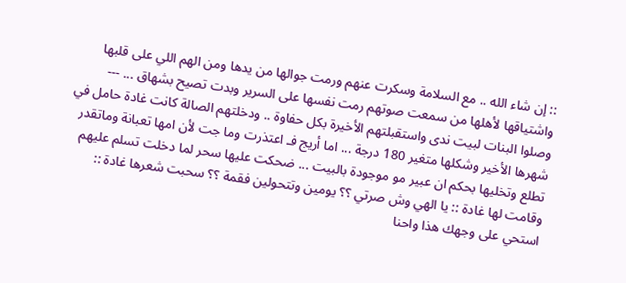:: إن شاء الله .. مع السلامة وسكرت عنهم ورمت جوالها من يدها ومن الهم اللي على قلبها واشتياقها لأهلها من سمعت صوتهم رمت نفسها على السرير وبدت تصيح بشهاق ... --- وصلوا البنات لبيت ندى واستقبلتهم الأخيرة بكل حفاوة .. ودخلتهم الصالة كانت غادة حامل في شهرها الأخير وشكلها متغير 180 درجة ... اما أريج فـ اعتذرت وما جت لأن امها تعبانة وماتقدر تطلع وتخليها بحكم ان عبير مو موجودة بالبيت ... ضحكت عليها سحر لما دخلت تسلم عليهم وقامت لها غادة :: يا الهي وش صرتي ؟؟ يومين وتتحولين فقمة ؟؟ سحبت شعرها غادة :: استحي على وجهك هذا واحنا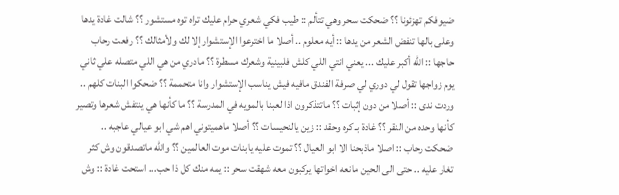ضيوفكم تهزئونا ؟؟ ضحكت سحر وهي تتألم :: طيب فكي شعري حرام عليك تراه توه مستشور ؟؟ شالت غادة يدها وعلى بالها تنفض الشعر من يدها :: أيه معلوم .. أصلا ما اخترعوا الإستشوار إلا لك ولأمثالك ؟؟ رفعت رحاب حاجها :: الله أكبر عليك ... يعني انتي اللي كلش فلبينية وشعرك مسطرة ؟؟ مادري من هي اللي متصله علي ثاني يوم زواجها تقول لي دوري لي صرفة الفندق مافيه فيش يناسب الإستشوار وانا متحممة ؟؟ ضحكوا البنات كلهم .. وردت ندى :: أصلا من دون إثبات ؟؟ ماتتذكرون اذا لعبنا بالمويه في المدرسة ؟؟ ما كأنها هي ينتفش شعرها وتصير كأنها وحده من النقر ؟؟ غادة بـ كره وحقد :: زين يالنحيسات ؟؟ أصلا ماهميتوني اهم شي ابو عيالي عاجبه .. ضحكت رحاب :: اصلا ماذبحنا الا ابو العيال ؟؟ تموت عليه يابنات موت العالمين ؟؟ والله ماتصدقون وش كثر تغار عليه .. حتى الى الحين مانعه اخواتها يركبون معه شهقت سحر :: يمه منك كل ذا حب... استحت غادة :: وش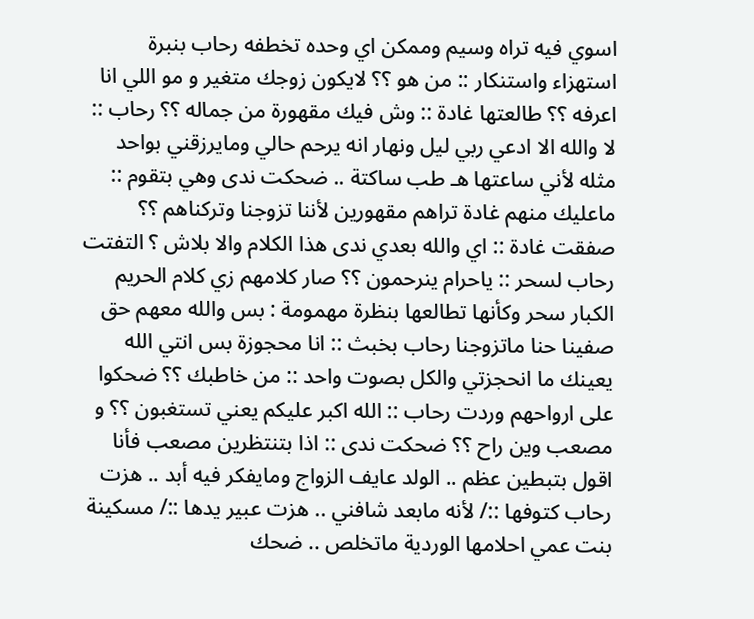اسوي فيه تراه وسيم وممكن اي وحده تخطفه رحاب بنبرة استهزاء واستنكار :: من هو ؟؟ لايكون زوجك متغير و مو اللي انا اعرفه ؟؟ طالعتها غادة :: وش فيك مقهورة من جماله ؟؟ رحاب :: لا والله الا ادعي ربي ليل ونهار انه يرحم حالي ومايرزقني بواحد مثله لأني ساعتها هـ طب ساكتة .. ضحكت ندى وهي بتقوم :: ماعليك منهم غادة تراهم مقهورين لأننا تزوجنا وتركناهم ؟؟ صفقت غادة :: اي والله بعدي ندى هذا الكلام والا بلاش ؟ التفتت رحاب لسحر :: ياحرام ينرحمون ؟؟ صار كلامهم زي كلام الحريم الكبار سحر وكأنها تطالعها بنظرة مهمومة : بس والله معهم حق صفينا حنا ماتزوجنا رحاب بخبث :: انا محجوزة بس انتي الله يعينك ما انحجزتي والكل بصوت واحد :: من خاطبك ؟؟ ضحكوا على ارواحهم وردت رحاب :: الله اكبر عليكم يعني تستغبون ؟؟ و مصعب وين راح ؟؟ ضحكت ندى :: اذا بتنتظرين مصعب فأنا اقول بتبطين عظم .. الولد عايف الزواج ومايفكر فيه أبد .. هزت رحاب كتوفها ::/ لأنه مابعد شافني .. هزت عبير يدها ::/ مسكينة بنت عمي احلامها الوردية ماتخلص .. ضحك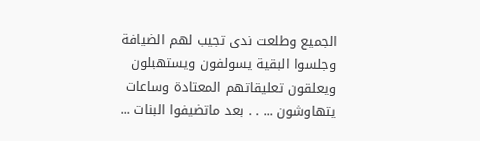الجميع وطلعت ندى تجيب لهم الضيافة وجلسوا البقية يسولفون ويستهبلون ويعلقون تعليقاتهم المعتادة وساعات يتهاوشون ... . . بعد ماتضيفوا البنات ...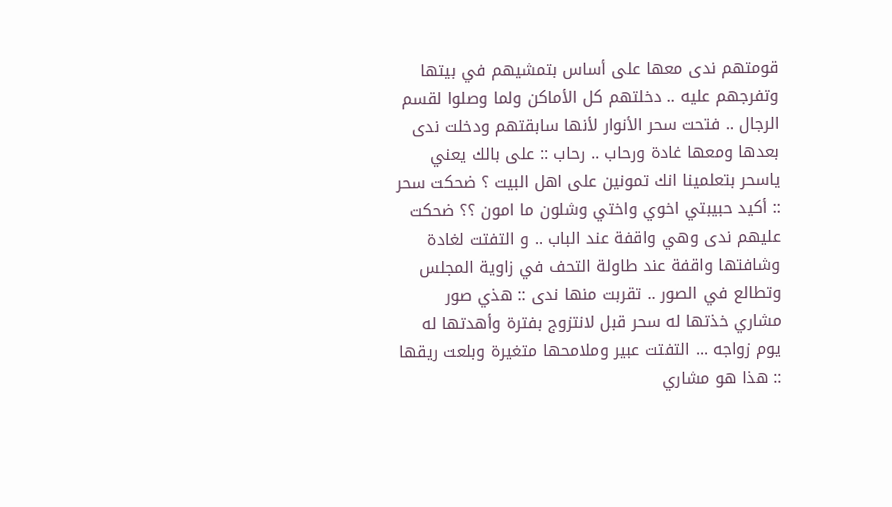قومتهم ندى معها على أساس بتمشيهم في بيتها وتفرجهم عليه .. دخلتهم كل الأماكن ولما وصلوا لقسم الرجال .. فتحت سحر الأنوار لأنها سابقتهم ودخلت ندى بعدها ومعها غادة ورحاب .. رحاب :: على بالك يعني ياسحر بتعلمينا انك تمونين على اهل البيت ؟ ضحكت سحر :: أكيد حبيبتي اخوي واختي وشلون ما امون ؟؟ ضحكت عليهم ندى وهي واقفة عند الباب .. و التفتت لغادة وشافتها واقفة عند طاولة التحف في زاوية المجلس وتطالع في الصور .. تقربت منها ندى :: هذي صور مشاري خذتها له سحر قبل لانتزوج بفترة وأهدتها له يوم زواجه ... التفتت عبير وملامحها متغيرة وبلعت ريقها :: هذا هو مشاري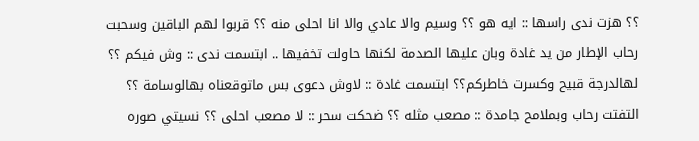؟؟ هزت ندى راسها :: ايه هو ؟؟ وسيم والا عادي والا انا احلى منه ؟؟ قربوا لهم الباقين وسحبت رحاب الإطار من يد غادة وبان عليها الصدمة لكنها حاولت تخفيها .. ابتسمت ندى :: وش فيكم ؟؟ لهالدرجة قبيح وكسرت خاطركم؟؟ ابتسمت غادة :: لاوش دعوى بس ماتوقعناه بهالوسامة ؟؟ التفتت رحاب وبملامح جامدة :: مصعب مثله ؟؟ ضحكت سحر :: لا مصعب احلى ؟؟ نسيتي صوره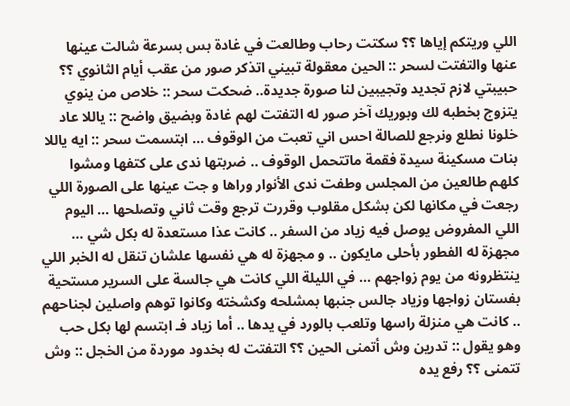اللي وريتكم إياها ؟؟ سكتت رحاب وطالعت في غادة بس بسرعة شالت عينها عنها والتفتت لسحر :: الحين معقولة تبيني اتذكر صور من عقب أيام الثانوي ؟؟ حبيبتي لازم تجديد وتجيبين لنا صورة جديدة.. ضحكت سحر :: خلاص من ينوي يتزوج بخطبه لك وبوريك آخر صور له التفتت لهم غادة وبضيق واضح :: ياللا عاد خلونا نطلع ونرجع للصالة احس اني تعبت من الوقوف ... ابتسمت سحر :: ايه ياللا بنات مسكينة سيدة فقمة ماتتحمل الوقوف .. ضربتها ندى على كتفها ومشوا كلهم طالعين من المجلس وطفت ندى الأنوار وراها و جت عينها على الصورة اللي رجعت في مكانها لكن بشكل مقلوب وقررت ترجع وقت ثاني وتصلحها ... اليوم اللي المفروض يوصل فيه زياد من السفر .. كانت عذا مستعدة له بكل شي ... مجهزة له الفطور بأحلى مايكون .. و مجهزة له هي نفسها علشان تنقل له الخبر اللي ينتظرونه من يوم زواجهم ... في الليلة اللي كانت هي جالسة على السرير مستحية بفستان زواجها وزياد جالس جنبها بمشلحه وكشخته وكانوا توهم واصلين لجناحهم .. كانت هي منزلة راسها وتلعب بالورد في يدها .. أما زياد فـ ابتسم لها بكل حب وهو يقول :: تدرين وش أتمنى الحين ؟؟ التفتت له بخدود موردة من الخجل :: وش تتمنى ؟؟ رفع يده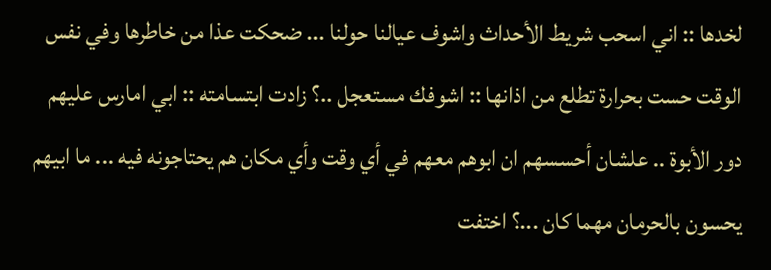لخدها :: اني اسحب شريط الأحداث واشوف عيالنا حولنا ... ضحكت عذا من خاطرها وفي نفس الوقت حست بحرارة تطلع من اذانها :: اشوفك مستعجل ..؟ زادت ابتسامته :: ابي امارس عليهم دور الأبوة .. علشان أحسسهم ان ابوهم معهم في أي وقت وأي مكان هم يحتاجونه فيه ... ما ابيهم يحسون بالحرمان مهما كان ...؟ اختفت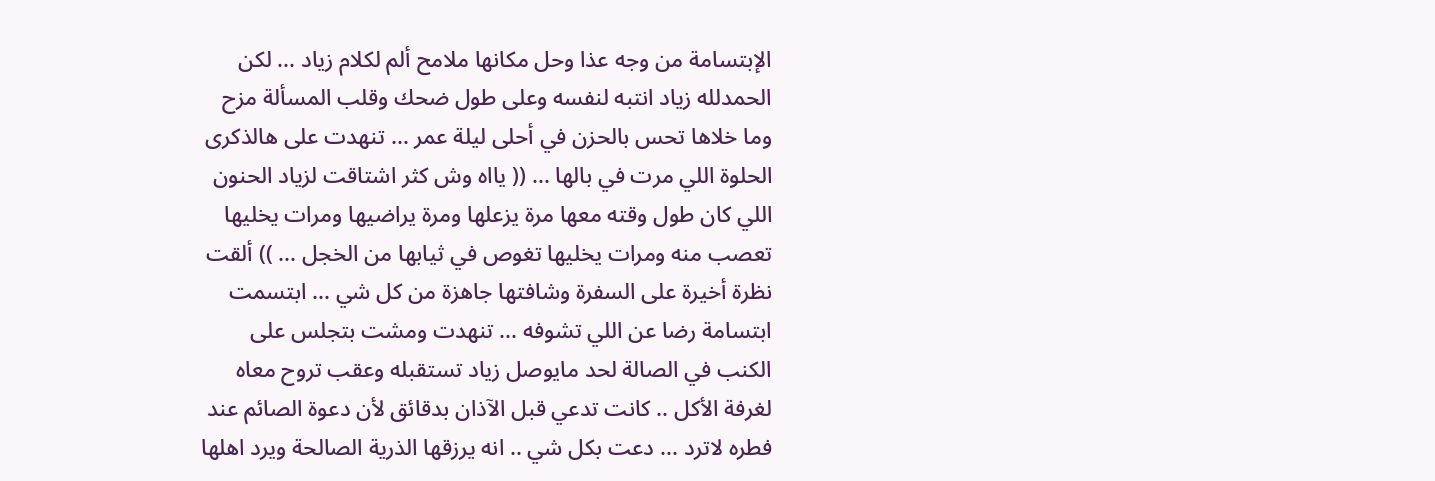الإبتسامة من وجه عذا وحل مكانها ملامح ألم لكلام زياد ... لكن الحمدلله زياد انتبه لنفسه وعلى طول ضحك وقلب المسألة مزح وما خلاها تحس بالحزن في أحلى ليلة عمر ... تنهدت على هالذكرى الحلوة اللي مرت في بالها ... (( يااه وش كثر اشتاقت لزياد الحنون اللي كان طول وقته معها مرة يزعلها ومرة يراضيها ومرات يخليها تعصب منه ومرات يخليها تغوص في ثيابها من الخجل ... )) ألقت نظرة أخيرة على السفرة وشافتها جاهزة من كل شي ... ابتسمت ابتسامة رضا عن اللي تشوفه ... تنهدت ومشت بتجلس على الكنب في الصالة لحد مايوصل زياد تستقبله وعقب تروح معاه لغرفة الأكل .. كانت تدعي قبل الآذان بدقائق لأن دعوة الصائم عند فطره لاترد ... دعت بكل شي .. انه يرزقها الذرية الصالحة ويرد اهلها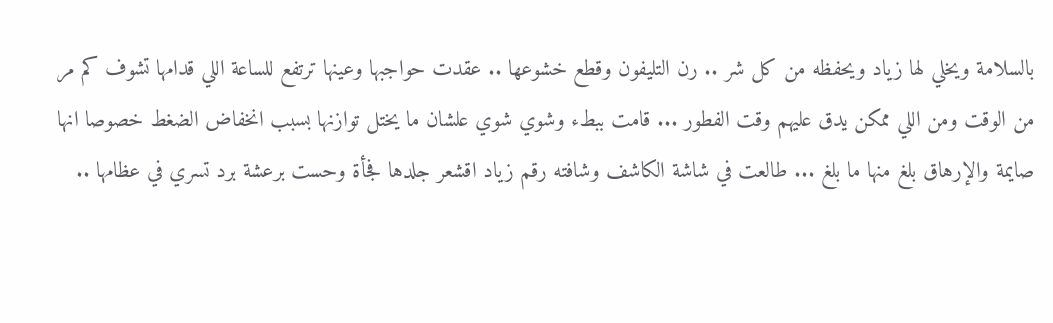بالسلامة ويخلي لها زياد ويحفظه من كل شر .. رن التليفون وقطع خشوعها .. عقدت حواجبها وعينها ترتفع للساعة اللي قدامها تشوف كم مر من الوقت ومن اللي ممكن يدق عليهم وقت الفطور ... قامت ببطء وشوي شوي علشان ما يختل توازنها بسبب انخفاض الضغط خصوصا انها صايمة والإرهاق بلغ منها ما بلغ ... طالعت في شاشة الكاشف وشافته رقم زياد اقشعر جلدها فجأة وحست برعشة برد تسري في عظامها ..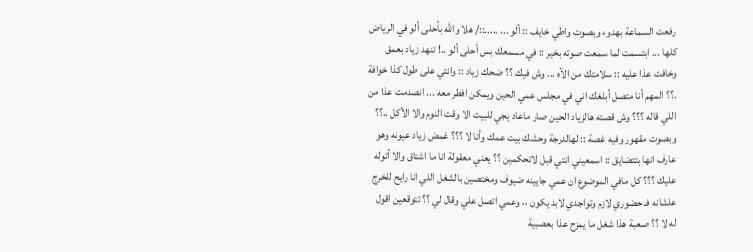رفعت السماعة بهدوء وبصوت واطي خايف :: ألو ... .....::/ هلا والله بأحلى ألو في الرياض كلها ... ابتسمت لما سمعت صوته بخير :: في مسمعك بس أحلى ألو ..! تنهد زياد بعمق وخافت عذا عليه :: سلامتك من الآه ... وش فيك ؟؟ ضحك زياد :: وانتي على طول كذا خوافة .؟؟ المهم أنا متصل أبلغك اني في مجلس عمي الحين ويمكن افطر معه ... انصدمت عذا من اللي قاله ؟؟؟ وش قصته هالزياد الحين صار ماعاد يجي للبيت الا وقت النوم والا الأكل ..؟؟ وبصوت مقهور وفيه غصة :: لهالدرجة وحشك بيت عمك وأنا لا ؟؟؟ غمض زياد عيونه وهو عارف انها بتتضايق :: اسمعيني انتي قبل لاتحكمين ؟؟ يعني معقولة انا ما اشتاق والا أتوله عليك ؟؟؟ كل مافي الموضوع ان عمي جايينه ضيوف ومختصين بالشغل اللي انا رايح للخرج علشانه فـ حضوري لازم وتواجدي لابد يكون ،، وعمي اتصل علي وقال لي ؟؟ تتوقعين اقول له لا ؟؟ صعبة هذا شغل ما يمزح عذا بعصبية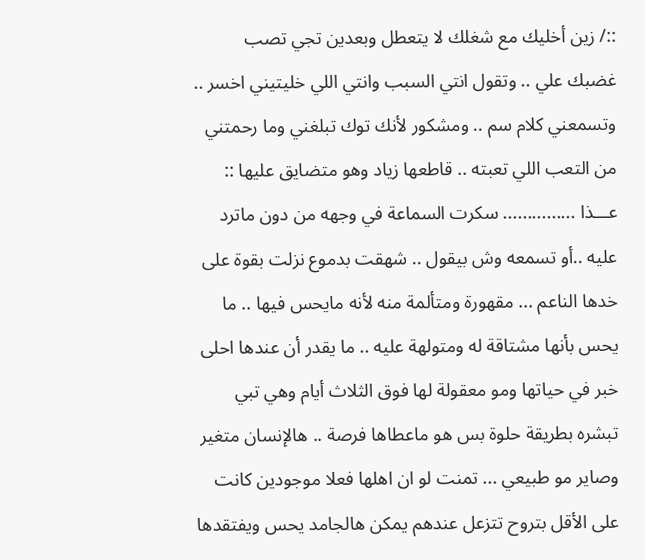::/ زين أخليك مع شغلك لا يتعطل وبعدين تجي تصب غضبك علي .. وتقول انتي السبب وانتي اللي خليتيني اخسر .. وتسمعني كلام سم .. ومشكور لأنك توك تبلغني وما رحمتني من التعب اللي تعبته .. قاطعها زياد وهو متضايق عليها :: عـــذا ............... سكرت السماعة في وجهه من دون ماترد عليه ..أو تسمعه وش بيقول .. شهقت بدموع نزلت بقوة على خدها الناعم ... مقهورة ومتألمة منه لأنه مايحس فيها .. ما يحس بأنها مشتاقة له ومتولهة عليه .. ما يقدر أن عندها احلى خبر في حياتها ومو معقولة لها فوق الثلاث أيام وهي تبي تبشره بطريقة حلوة بس هو ماعطاها فرصة .. هالإنسان متغير وصاير مو طبيعي ... تمنت لو ان اهلها فعلا موجودين كانت على الأقل بتروح تتزعل عندهم يمكن هالجامد يحس ويفتقدها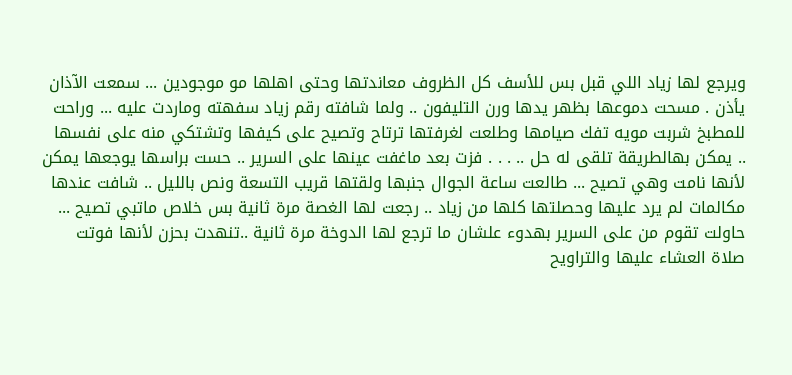ويرجع لها زياد اللي قبل بس للأسف كل الظروف معاندتها وحتى اهلها مو موجودين ... سمعت الآذان يأذن . مسحت دموعها بظهر يدها ورن التليفون .. ولما شافته رقم زياد سفهته وماردت عليه ... وراحت للمطبخ شربت مويه تفك صيامها وطلعت لغرفتها ترتاح وتصيح على كيفها وتشتكي منه على نفسها .. يمكن بهالطريقة تلقى له حل .. . . . فزت بعد ماغفت عينها على السرير .. حست براسها يوجعها يمكن لأنها نامت وهي تصيح ... طالعت ساعة الجوال جنبها ولقتها قريب التسعة ونص بالليل .. شافت عندها مكالمات لم يرد عليها وحصلتها كلها من زياد .. رجعت لها الغصة مرة ثانية بس خلاص ماتبي تصيح ... حاولت تقوم من على السرير بهدوء علشان ما ترجع لها الدوخة مرة ثانية ..تنهدت بحزن لأنها فوتت صلاة العشاء عليها والتراويح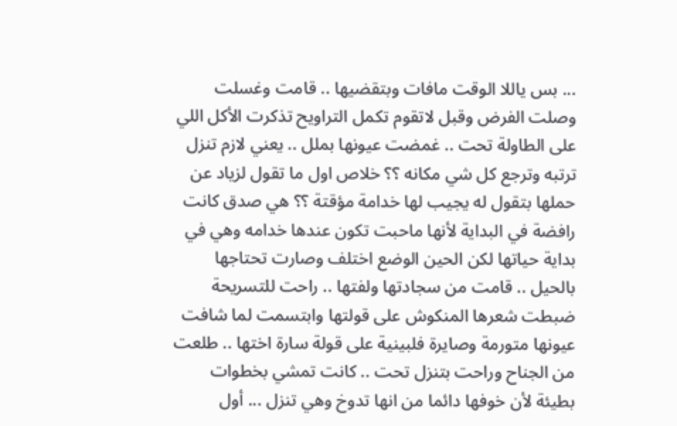... بس ياللا الوقت مافات وبتقضيها .. قامت وغسلت وصلت الفرض وقبل لاتقوم تكمل التراويح تذكرت الأكل اللي على الطاولة تحت .. غمضت عيونها بملل .. يعني لازم تنزل ترتبه وترجع كل شي مكانه ؟؟ خلاص اول ما تقول لزياد عن حملها بتقول له يجيب لها خدامة مؤقتة ؟؟ هي صدق كانت رافضة في البداية لأنها ماحبت تكون عندها خدامه وهي في بداية حياتها لكن الحين الوضع اختلف وصارت تحتاجها بالحيل .. قامت من سجادتها ولفتها .. راحت للتسريحة ضبطت شعرها المنكوش على قولتها وابتسمت لما شافت عيونها متورمة وصايرة فلبينية على قولة سارة اختها .. طلعت من الجناح وراحت بتنزل تحت .. كانت تمشي بخطوات بطيئة لأن خوفها دائما من انها تدوخ وهي تنزل ... أول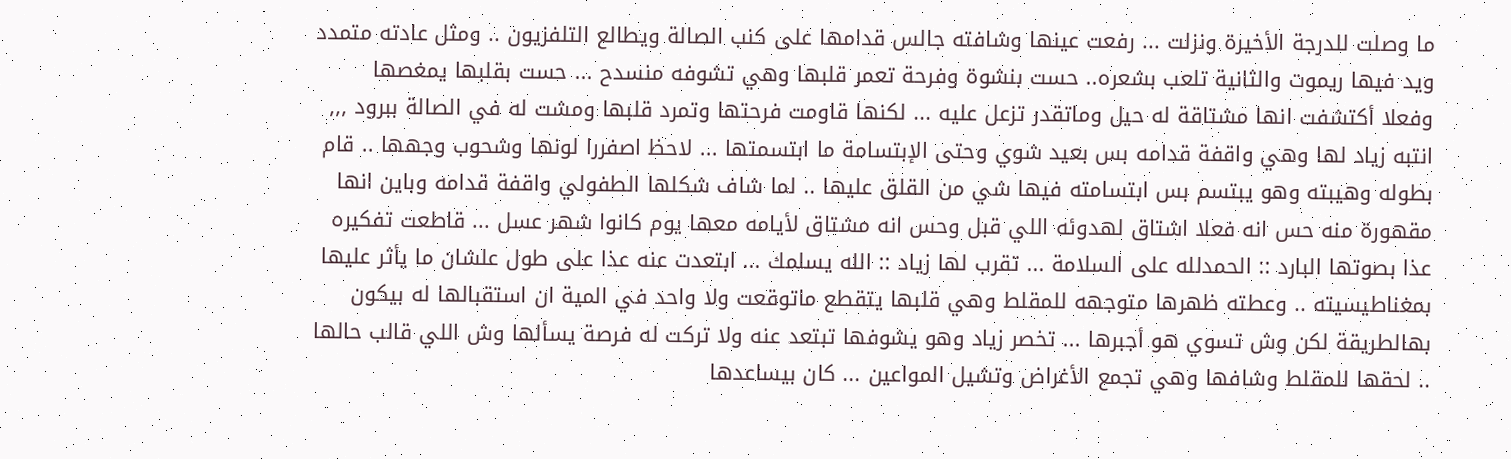ما وصلت للدرجة الأخيرة ونزلت ... رفعت عينها وشافته جالس قدامها على كنب الصالة ويطالع التلفزيون .. ومثل عادته متمدد ويد فيها ريموت والثانية تلعب بشعره.. حست بنشوة وفرحة تعمر قلبها وهي تشوفه منسدح ... حست بقلبها يمغصها وفعلا أكتشفت انها مشتاقة له حيل وماتقدر تزعل عليه ... لكنها قاومت فرحتها وتمرد قلبها ومشت له في الصالة ببرود ,,, انتبه زياد لها وهي واقفة قدامه بس بعيد شوي وحتى الإبتسامة ما ابتسمتها ... لاحظ اصفررا لونها وشحوب وجهها .. قام بطوله وهيبته وهو يبتسم بس ابتسامته فيها شي من القلق عليها .. لما شاف شكلها الطفولي واقفة قدامه وباين انها مقهورة منه حس انه فعلا اشتاق لهدوئه اللي قبل وحس انه مشتاق لأيامه معها يوم كانوا شهر عسل ... قاطعت تفكيره عذا بصوتها البارد :: الحمدلله على السلامة ... تقرب لها زياد :: الله يسلمك ... ابتعدت عنه عذا على طول علشان ما يأثر عليها بمغناطيسيته .. وعطته ظهرها متوجهه للمقلط وهي قلبها يتقطع ماتوقعت ولا واحد في المية ان استقبالها له بيكون بهالطريقة لكن وش تسوي هو أجبرها ... تخصر زياد وهو يشوفها تبتعد عنه ولا تركت له فرصة يسألها وش اللي قالب حالها .. لحقها للمقلط وشافها وهي تجمع الأغراض وتشيل المواعين ... كان بيساعدها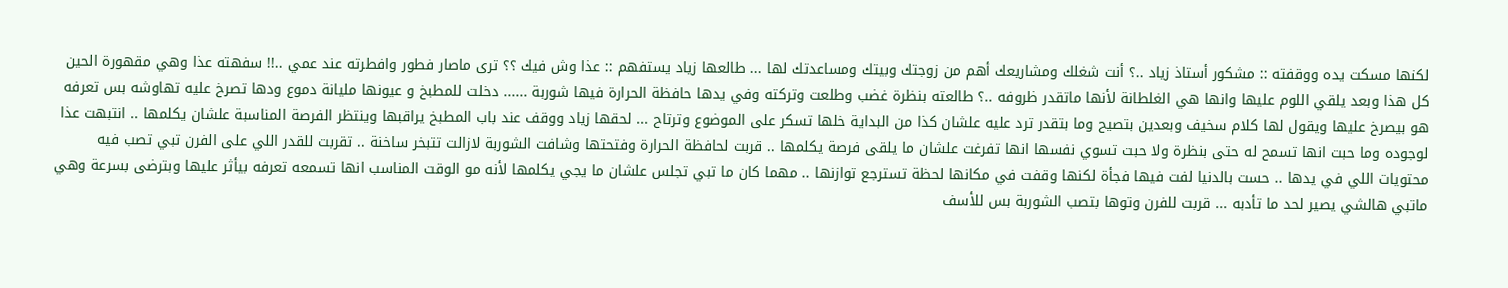لكنها مسكت يده ووقفته :: مشكور أستاذ زياد ..؟ أنت شغلك ومشاريعك أهم من زوجتك وبيتك ومساعدتك لها ... طالعها زياد يستفهم :: عذا وش فيك ؟؟ ترى ماصار فطور وافطرته عند عمي ..!! سفهته عذا وهي مقهورة الحين كل هذا وبعد يلقي اللوم عليها وانها هي الغلطانة لأنها ماتقدر ظروفه ..؟ طالعته بنظرة غضب وطلعت وتركته وفي يدها حافظة الحرارة فيها شوربة ...... دخلت للمطبخ و عيونها مليانة دموع ودها تصرخ عليه تهاوشه بس تعرفه هو بيصرخ عليها ويقول لها كلام سخيف وبعدين بتصيح وما بتقدر ترد عليه علشان كذا من البداية خلها تسكر على الموضوع وترتاح ... لحقها زياد ووقف عند باب المطبخ يراقبها وينتظر الفرصة المناسبة علشان يكلمها .. انتبهت عذا لوجوده وما حبت انها تسمح له حتى بنظرة ولا حبت تسوي نفسها انها تفرغت علشان ما يلقى فرصة يكلمها .. قربت لحافظة الحرارة وفتحتها وشافت الشوربة لازالت تتبخر ساخنة .. تقربت للقدر اللي على الفرن تبي تصب فيه محتويات اللي في يدها .. حست بالدنيا لفت فيها فجأة لكنها وقفت في مكانها لحظة تسترجع توازنها .. مهما كان ما تبي تجلس علشان ما يجي يكلمها لأنه مو الوقت المناسب انها تسمعه تعرفه بيأثر عليها وبترضى بسرعة وهي ماتبي هالشي يصير لحد ما تأدبه ... قربت للفرن وتوها بتصب الشوربة بس للأسف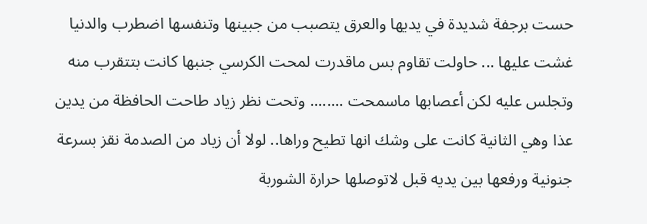حست برجفة شديدة في يديها والعرق يتصبب من جبينها وتنفسها اضطرب والدنيا غشت عليها ... حاولت تقاوم بس ماقدرت لمحت الكرسي جنبها كانت بتتقرب منه وتجلس عليه لكن أعصابها ماسمحت ........ وتحت نظر زياد طاحت الحافظة من يدين عذا وهي الثانية كانت على وشك انها تطيح وراها.. لولا أن زياد من الصدمة نقز بسرعة جنونية ورفعها بين يديه قبل لاتوصلها حرارة الشوربة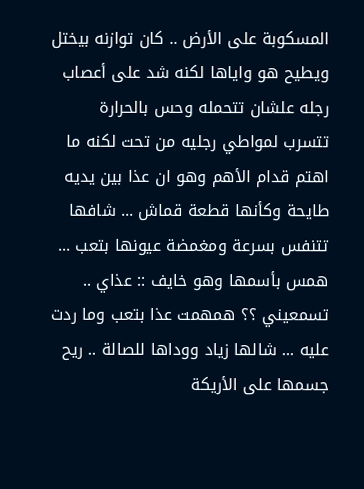المسكوبة على الأرض .. كان توازنه بيختل ويطيح هو واياها لكنه شد على أعصاب رجله علشان تتحمله وحس بالحرارة تتسرب لمواطي رجليه من تحت لكنه ما اهتم قدام الأهم وهو ان عذا بين يديه طايحة وكأنها قطعة قماش ... شافها تتنفس بسرعة ومغمضة عيونها بتعب ... همس بأسمها وهو خايف :: عذاي .. تسمعيني ؟؟ همهمت عذا بتعب وما ردت عليه ... شالها زياد ووداها للصالة .. ريح جسمها على الأريكة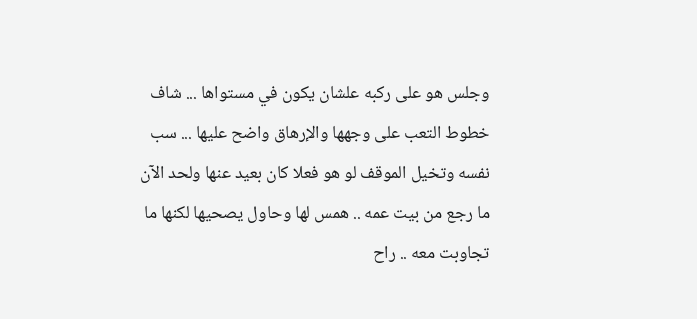وجلس هو على ركبه علشان يكون في مستواها ... شاف خطوط التعب على وجهها والإرهاق واضح عليها ... سب نفسه وتخيل الموقف لو هو فعلا كان بعيد عنها ولحد الآن ما رجع من بيت عمه .. همس لها وحاول يصحيها لكنها ما تجاوبت معه .. راح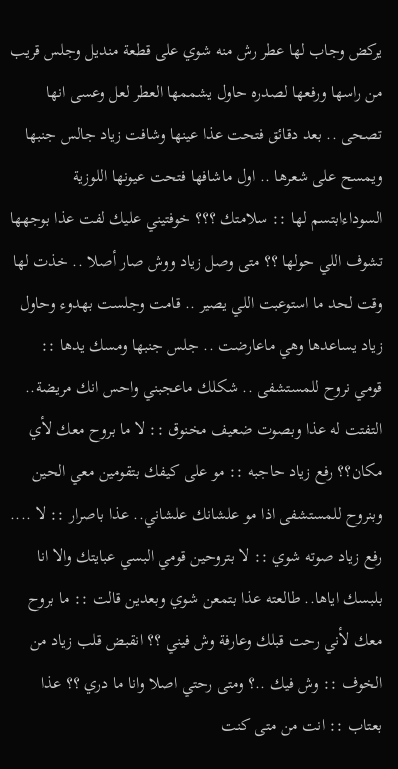يركض وجاب لها عطر رش منه شوي على قطعة منديل وجلس قريب من راسها ورفعها لصدره حاول يشممها العطر لعل وعسى انها تصحى .. بعد دقائق فتحت عذا عينها وشافت زياد جالس جنبها ويمسح على شعرها .. اول ماشافها فتحت عيونها اللوزية السوداءابتسم لها :: سلامتك ؟؟؟ خوفتيني عليك لفت عذا بوجهها تشوف اللي حولها ؟؟ متى وصل زياد ووش صار أصلا .. خذت لها وقت لحد ما استوعبت اللي يصير .. قامت وجلست بهدوء وحاول زياد يساعدها وهي ماعارضت .. جلس جنبها ومسك يدها :: قومي نروح للمستشفى .. شكلك ماعجبني واحس انك مريضة.. التفتت له عذا وبصوت ضعيف مخنوق :: لا ما بروح معك لأي مكان؟؟ رفع زياد حاجبه :: مو على كيفك بتقومين معي الحين وبنروح للمستشفى اذا مو علشانك علشاني.. عذا باصرار :: لا .... رفع زياد صوته شوي :: لا بتروحين قومي البسي عبايتك والا انا بلبسك اياها.. طالعته عذا بتمعن شوي وبعدين قالت :: ما بروح معك لأني رحت قبلك وعارفة وش فيني ؟؟ انقبض قلب زياد من الخوف :: وش فيك ..؟ ومتى رحتي اصلا وانا ما دري ؟؟ عذا بعتاب :: انت من متى كنت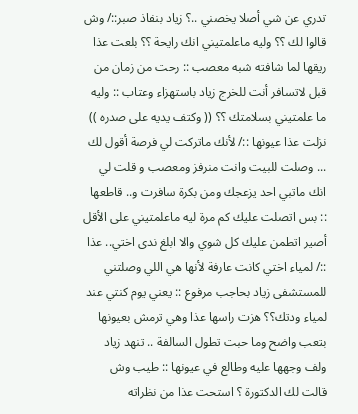تدري عن شي أصلا يخصني ..؟ زياد بنفاذ صبر::/ وش قالوا لك ؟؟ وليه ماعلمتيني انك رايحة ؟؟ بلعت عذا ريقها لما شافته شبه معصب :: رحت من زمان من قبل لاتسافر أنت للخرج زياد باستهزاء وعتاب :: وليه ما علمتيني بسلامتك ؟؟ (( وكتف يديه على صدره )) نزلت عذا عيونها ::/ لأنك ماتركت لي فرصة أقول لك ... وصلت للبيت وانت منرفز ومعصب و قلت لي انك ماتبي احد يزعجك ومن بكرة سافرت و.. قاطعها :: بس اتصلت عليك كم مرة ليه ماعلمتيني على الأقل أصير اتطمن عليك كل شوي والا ابلغ ندى اختي.. عذا ::/ لمياء اختي كانت عارفة لأنها هي اللي وصلتني للمستشفى زياد بحاجب مرفوع :: يعني يوم كنتي عند لمياء ودتك؟؟ هزت راسها عذا وهي ترمش بعيونها بتعب واضح وما حبت تطول السالفة .. تنهد زياد ولف وجهها عليه وطالع في عيونها :: طيب وش قالت لك الدكتورة ؟ استحت عذا من نظراته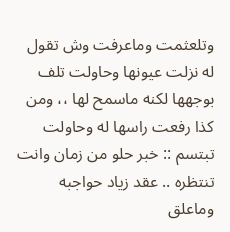وتلعثمت وماعرفت وش تقول له نزلت عيونها وحاولت تلف بوجهها لكنه ماسمح لها ،، ومن كذا رفعت راسها له وحاولت تبتسم :: خبر حلو من زمان وانت تنتظره .. عقد زياد حواجبه وماعلق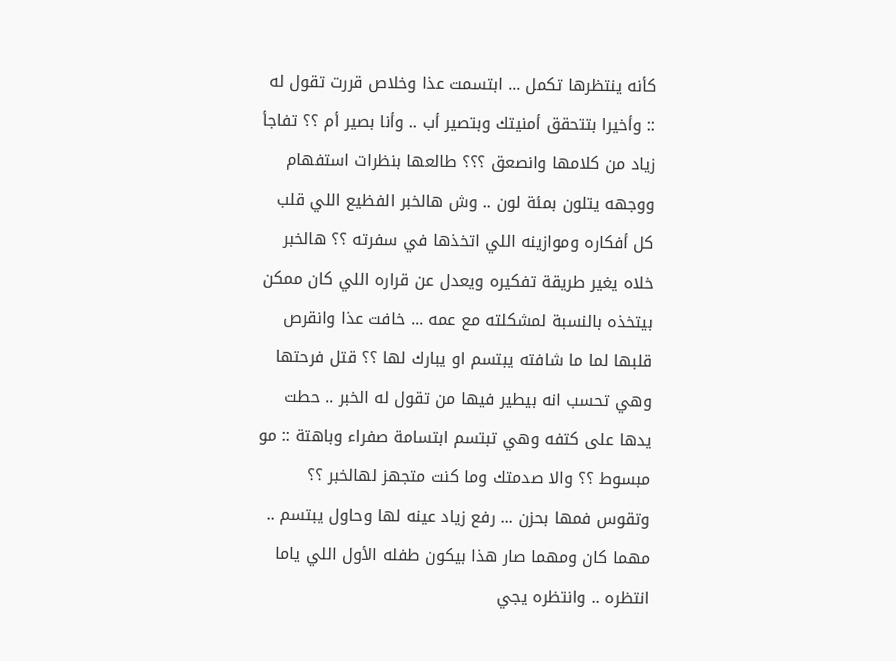كأنه ينتظرها تكمل ... ابتسمت عذا وخلاص قررت تقول له :: وأخيرا بتتحقق أمنيتك وبتصير أب .. وأنا بصير أم ؟؟ تفاجأ زياد من كلامها وانصعق ؟؟؟ طالعها بنظرات استفهام ووجهه يتلون بمئة لون .. وش هالخبر الفظيع اللي قلب كل أفكاره وموازينه اللي اتخذها في سفرته ؟؟ هالخبر خلاه يغير طريقة تفكيره ويعدل عن قراره اللي كان ممكن بيتخذه بالنسبة لمشكلته مع عمه ... خافت عذا وانقرص قلبها لما ما شافته يبتسم او يبارك لها ؟؟ قتل فرحتها وهي تحسب انه بيطير فيها من تقول له الخبر .. حطت يدها على كتفه وهي تبتسم ابتسامة صفراء وباهتة :: مو مبسوط ؟؟ والا صدمتك وما كنت متجهز لهالخبر ؟؟ وتقوس فمها بحزن ... رفع زياد عينه لها وحاول يبتسم .. مهما كان ومهما صار هذا بيكون طفله الأول اللي ياما انتظره .. وانتظره يجي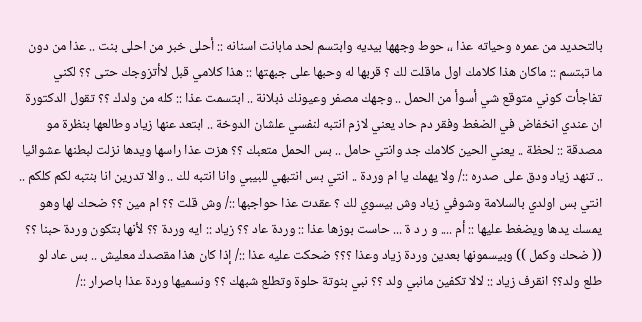بالتحديد من عمره وحياته عذا ،، حوط وجهها بيديه وابتسم لحد مابانت اسنانه :: أحلى خبر من احلى بنت .. عذا من دون ما تبتسم :: ماكان هذا كلامك اول ماقلت لك ؟ قربها له وحبها على جبهتها :: هذا كلامي قبل لاأتزوجك حتى ؟؟ لكني تفاجأت كوني متوقع شي أسوأ من الحمل .. وجهك مصفر وعيونك ذبلانة .. ابتسمت عذا :: كله من ولدك ؟؟ تقول الدكتورة ان عندي انخفاض في الضغط وفقر دم حاد يعني لازم انتبه لنفسي علشان الدوخة .. ابتعد عنها زياد وطالعها بنظرة مو مصدقة :: لحظة .. يعني الحين كلامك جد وانتي حامل .. بس الحمل متعبك ؟؟ هزت عذا راسها ويدها نزلت لبطنها عشوائيا .. تنهد زياد ودق على صدره ::/ ولا يهمك يا ام وردة .. انتي بس انتبهي للبيبي وانا انتبه لك .. والا تدرين انا بنتبه لكم كلكم .. انتي بس اولدي بالسلامة وشوفي زياد وش بيسوي لك ؟ عقدت عذا حواجبها ::/ وش قلت ؟؟ ام مين ؟؟ ضحك لها وهو يمسك يدها ويضغط عليها :: أم .... و ر د ة ... حاست بوزها عذا :: وردة عاد ؟؟ زياد :: ايه وردة ؟؟ لأنها بتكون وردة حبنا ؟؟ (( ضحك وكمل )) وبيسمونها بعدين وردة زياد وعذا ؟؟؟ ضحكت عليه عذا ::/ إذا كان هذا مقصدك معليش .. بس عاد لو طلع ولد؟؟ انقرف زياد :: لالا تكفين مانبي ولد ؟؟ نبي بنوتة حلوة وتطلع شبهك ؟؟ ونسميها وردة عذا باصرار ::/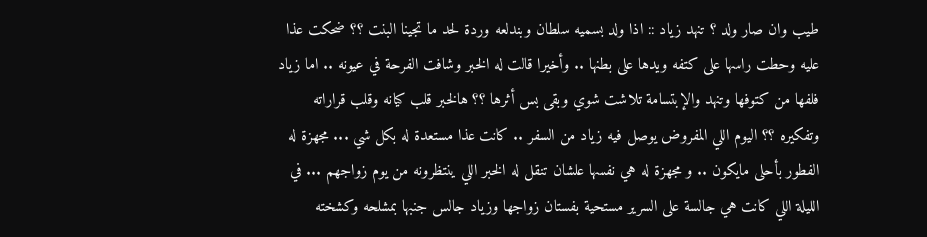طيب وان صار ولد ؟ تنهد زياد :: اذا ولد بسميه سلطان وبندلعه وردة لحد ما تجينا البنت ؟؟ ضحكت عذا عليه وحطت راسها على كتفه ويدها على بطنها .. وأخيرا قالت له الخبر وشافت الفرحة في عيونه .. اما زياد فلفها من كتوفها وتنهد والإبتسامة تلاشت شوي وبقى بس أثرها ؟؟ هالخبر قلب كيانه وقلب قراراته وتفكيره ؟؟ اليوم اللي المفروض يوصل فيه زياد من السفر .. كانت عذا مستعدة له بكل شي ... مجهزة له الفطور بأحلى مايكون .. و مجهزة له هي نفسها علشان تنقل له الخبر اللي ينتظرونه من يوم زواجهم ... في الليلة اللي كانت هي جالسة على السرير مستحية بفستان زواجها وزياد جالس جنبها بمشلحه وكشخته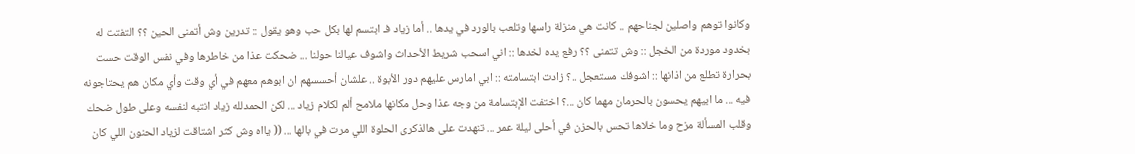وكانوا توهم واصلين لجناحهم .. كانت هي منزلة راسها وتلعب بالورد في يدها .. أما زياد فـ ابتسم لها بكل حب وهو يقول :: تدرين وش أتمنى الحين ؟؟ التفتت له بخدود موردة من الخجل :: وش تتمنى ؟؟ رفع يده لخدها :: اني اسحب شريط الأحداث واشوف عيالنا حولنا ... ضحكت عذا من خاطرها وفي نفس الوقت حست بحرارة تطلع من اذانها :: اشوفك مستعجل ..؟ زادت ابتسامته :: ابي امارس عليهم دور الأبوة .. علشان أحسسهم ان ابوهم معهم في أي وقت وأي مكان هم يحتاجونه فيه ... ما ابيهم يحسون بالحرمان مهما كان ...؟ اختفت الإبتسامة من وجه عذا وحل مكانها ملامح ألم لكلام زياد ... لكن الحمدلله زياد انتبه لنفسه وعلى طول ضحك وقلب المسألة مزح وما خلاها تحس بالحزن في أحلى ليلة عمر ... تنهدت على هالذكرى الحلوة اللي مرت في بالها ... (( يااه وش كثر اشتاقت لزياد الحنون اللي كان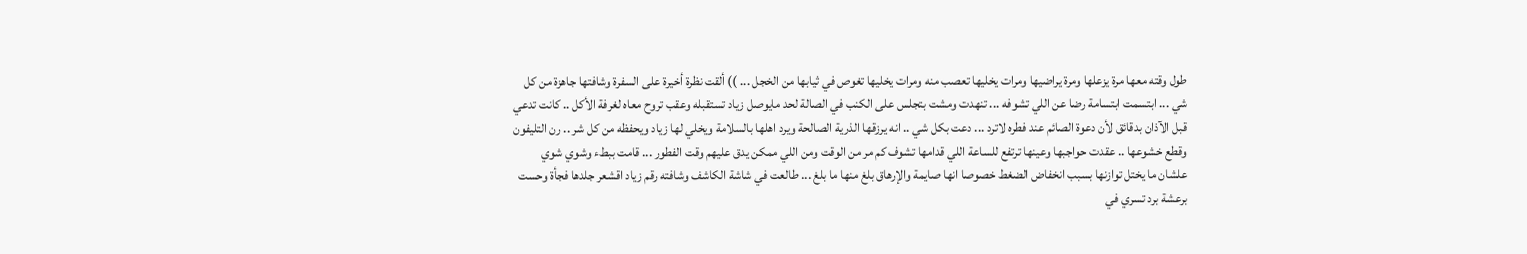طول وقته معها مرة يزعلها ومرة يراضيها ومرات يخليها تعصب منه ومرات يخليها تغوص في ثيابها من الخجل ... )) ألقت نظرة أخيرة على السفرة وشافتها جاهزة من كل شي ... ابتسمت ابتسامة رضا عن اللي تشوفه ... تنهدت ومشت بتجلس على الكنب في الصالة لحد مايوصل زياد تستقبله وعقب تروح معاه لغرفة الأكل .. كانت تدعي قبل الآذان بدقائق لأن دعوة الصائم عند فطره لاترد ... دعت بكل شي .. انه يرزقها الذرية الصالحة ويرد اهلها بالسلامة ويخلي لها زياد ويحفظه من كل شر .. رن التليفون وقطع خشوعها .. عقدت حواجبها وعينها ترتفع للساعة اللي قدامها تشوف كم مر من الوقت ومن اللي ممكن يدق عليهم وقت الفطور ... قامت ببطء وشوي شوي علشان ما يختل توازنها بسبب انخفاض الضغط خصوصا انها صايمة والإرهاق بلغ منها ما بلغ ... طالعت في شاشة الكاشف وشافته رقم زياد اقشعر جلدها فجأة وحست برعشة برد تسري في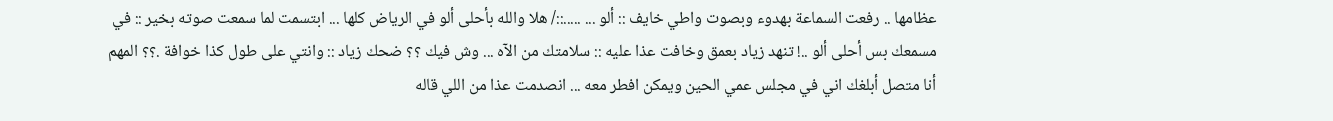عظامها .. رفعت السماعة بهدوء وبصوت واطي خايف :: ألو ... .....::/ هلا والله بأحلى ألو في الرياض كلها ... ابتسمت لما سمعت صوته بخير :: في مسمعك بس أحلى ألو ..! تنهد زياد بعمق وخافت عذا عليه :: سلامتك من الآه ... وش فيك ؟؟ ضحك زياد :: وانتي على طول كذا خوافة .؟؟ المهم أنا متصل أبلغك اني في مجلس عمي الحين ويمكن افطر معه ... انصدمت عذا من اللي قاله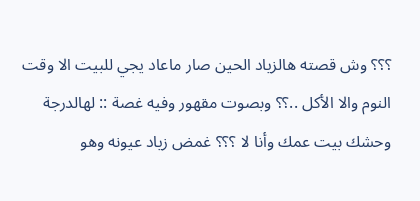؟؟؟ وش قصته هالزياد الحين صار ماعاد يجي للبيت الا وقت النوم والا الأكل ..؟؟ وبصوت مقهور وفيه غصة :: لهالدرجة وحشك بيت عمك وأنا لا ؟؟؟ غمض زياد عيونه وهو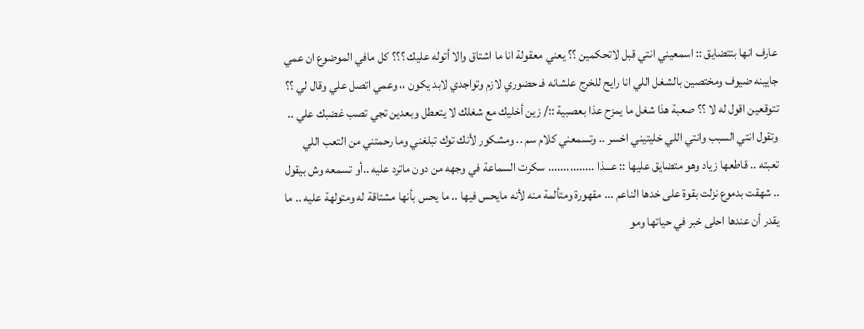عارف انها بتتضايق :: اسمعيني انتي قبل لاتحكمين ؟؟ يعني معقولة انا ما اشتاق والا أتوله عليك ؟؟؟ كل مافي الموضوع ان عمي جايينه ضيوف ومختصين بالشغل اللي انا رايح للخرج علشانه فـ حضوري لازم وتواجدي لابد يكون ،، وعمي اتصل علي وقال لي ؟؟ تتوقعين اقول له لا ؟؟ صعبة هذا شغل ما يمزح عذا بعصبية ::/ زين أخليك مع شغلك لا يتعطل وبعدين تجي تصب غضبك علي .. وتقول انتي السبب وانتي اللي خليتيني اخسر .. وتسمعني كلام سم .. ومشكور لأنك توك تبلغني وما رحمتني من التعب اللي تعبته .. قاطعها زياد وهو متضايق عليها :: عـــذا ............... سكرت السماعة في وجهه من دون ماترد عليه ..أو تسمعه وش بيقول .. شهقت بدموع نزلت بقوة على خدها الناعم ... مقهورة ومتألمة منه لأنه مايحس فيها .. ما يحس بأنها مشتاقة له ومتولهة عليه .. ما يقدر أن عندها احلى خبر في حياتها ومو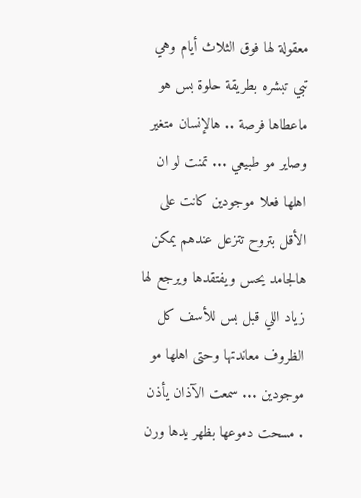معقولة لها فوق الثلاث أيام وهي تبي تبشره بطريقة حلوة بس هو ماعطاها فرصة .. هالإنسان متغير وصاير مو طبيعي ... تمنت لو ان اهلها فعلا موجودين كانت على الأقل بتروح تتزعل عندهم يمكن هالجامد يحس ويفتقدها ويرجع لها زياد اللي قبل بس للأسف كل الظروف معاندتها وحتى اهلها مو موجودين ... سمعت الآذان يأذن . مسحت دموعها بظهر يدها ورن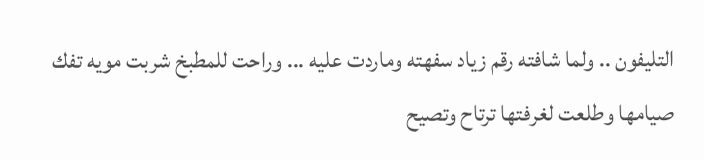التليفون .. ولما شافته رقم زياد سفهته وماردت عليه ... وراحت للمطبخ شربت مويه تفك صيامها وطلعت لغرفتها ترتاح وتصيح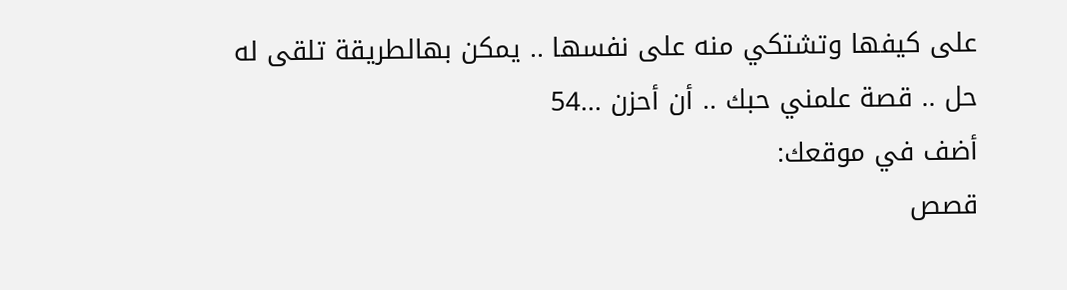على كيفها وتشتكي منه على نفسها .. يمكن بهالطريقة تلقى له حل .. قصة علمني حبك .. أن أحزن ...54
أضف في موقعك:
قصص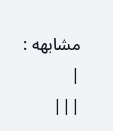مشابهه :
|
|||